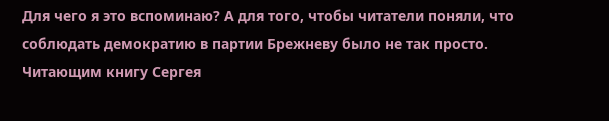Для чего я это вспоминаю? А для того, чтобы читатели поняли, что соблюдать демократию в партии Брежневу было не так просто.
Читающим книгу Сергея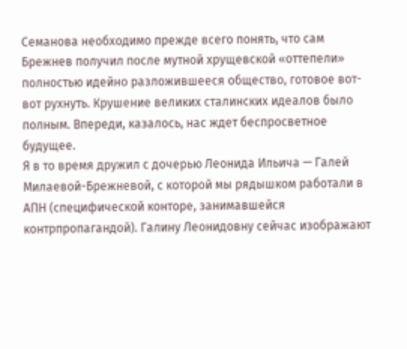Семанова необходимо прежде всего понять, что сам Брежнев получил после мутной хрущевской «оттепели» полностью идейно разложившееся общество, готовое вот-вот рухнуть. Крушение великих сталинских идеалов было полным. Впереди, казалось, нас ждет беспросветное будущее.
Я в то время дружил с дочерью Леонида Ильича — Галей Милаевой-Брежневой, с которой мы рядышком работали в АПН (специфической конторе, занимавшейся контрпропагандой). Галину Леонидовну сейчас изображают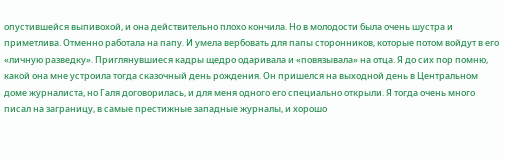опустившейся выпивохой, и она действительно плохо кончила. Но в молодости была очень шустра и приметлива. Отменно работала на папу. И умела вербовать для папы сторонников, которые потом войдут в его «личную разведку». Приглянувшиеся кадры щедро одаривала и «повязывала» на отца. Я до сих пор помню, какой она мне устроила тогда сказочный день рождения. Он пришелся на выходной день в Центральном доме журналиста, но Галя договорилась, и для меня одного его специально открыли. Я тогда очень много писал на заграницу, в самые престижные западные журналы, и хорошо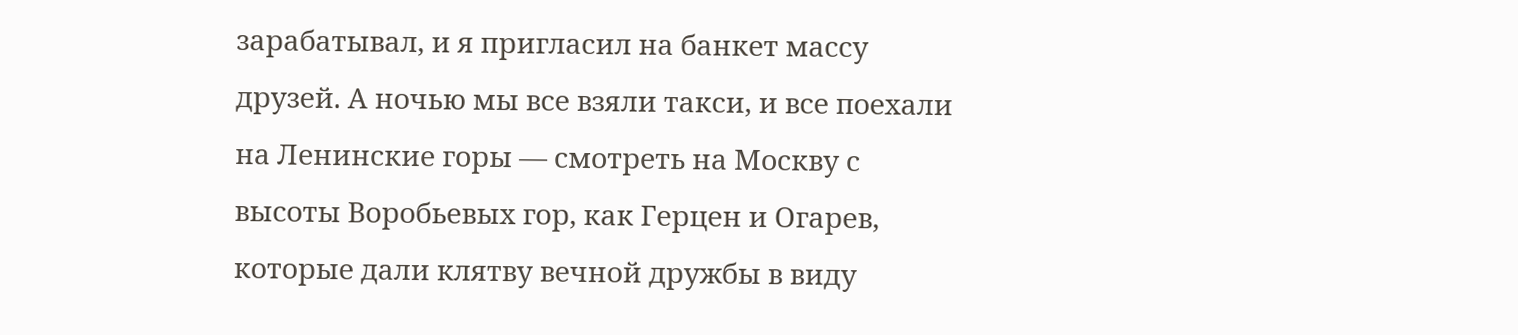зарабатывал, и я пригласил на банкет массу друзей. А ночью мы все взяли такси, и все поехали на Ленинские горы — смотреть на Москву с высоты Воробьевых гор, как Герцен и Огарев, которые дали клятву вечной дружбы в виду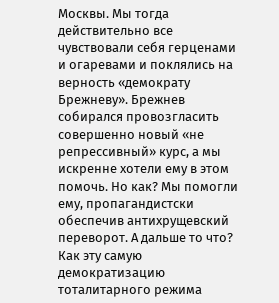Москвы. Мы тогда действительно все чувствовали себя герценами и огаревами и поклялись на верность «демократу Брежневу». Брежнев собирался провозгласить совершенно новый «не репрессивный» курс, а мы искренне хотели ему в этом помочь. Но как? Мы помогли ему, пропагандистски обеспечив антихрущевский переворот. А дальше то что? Как эту самую демократизацию тоталитарного режима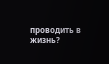проводить в жизнь?